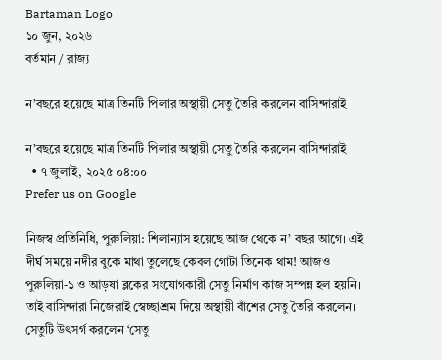Bartaman Logo
১০ জুন, ২০২৬
বর্তমান / রাজ্য

ন’বছরে হয়েছে মাত্র তিনটি পিলার অস্থায়ী সেতু তৈরি করলেন বাসিন্দারাই

ন’বছরে হয়েছে মাত্র তিনটি পিলার অস্থায়ী সেতু তৈরি করলেন বাসিন্দারাই
  • ৭ জুলাই, ২০২৫ ০৪:০০
Prefer us on Google

নিজস্ব প্রতিনিধি, পুরুলিয়া: শিলান্যাস হয়েছে আজ থেকে ন’ বছর আগে। এই দীর্ঘ সময়ে নদীর বুকে মাথা তুলেছে কেবল গোটা তিনেক থাম! আজও পুরুলিয়া-১ ও আড়ষা ব্লকের সংযোগকারী সেতু নির্মাণ কাজ সম্পন্ন হল হয়নি। তাই বাসিন্দারা নিজেরাই স্বেচ্ছাশ্রম দিয়ে অস্থায়ী বাঁশের সেতু তৈরি করলেন। সেতুটি উৎসর্গ করলেন ‘সেতু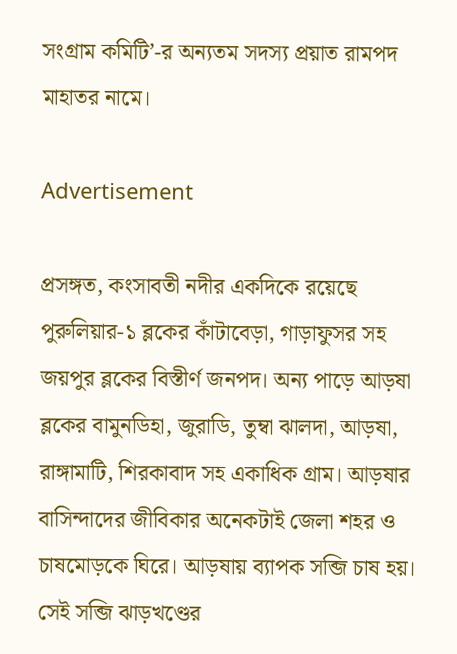সংগ্রাম কমিটি’-র অন্যতম সদস্য প্রয়াত রামপদ মাহাতর নামে।

Advertisement

প্রসঙ্গত, কংসাবতী নদীর একদিকে রয়েছে পুরুলিয়ার-১ ব্লকের কাঁটাবেড়া, গাড়াফুসর সহ জয়পুর ব্লকের বিস্তীর্ণ জনপদ। অন্য পাড়ে আড়ষা ব্লকের বামুনডিহা, জুরাডি, তুম্বা ঝালদা, আড়ষা, রাঙ্গামাটি, শিরকাবাদ সহ একাধিক গ্রাম। আড়ষার বাসিন্দাদের জীবিকার অনেকটাই জেলা শহর ও চাষমোড়কে ঘিরে। আড়ষায় ব্যাপক সব্জি চাষ হয়। সেই সব্জি ঝাড়খণ্ডের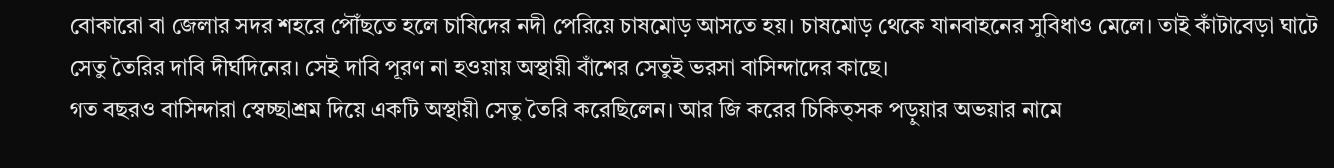বোকারো বা জেলার সদর শহরে পৌঁছতে হলে চাষিদের নদী পেরিয়ে চাষমোড় আসতে হয়। চাষমোড় থেকে যানবাহনের সুবিধাও মেলে। তাই কাঁটাবেড়া ঘাটে সেতু তৈরির দাবি দীর্ঘদিনের। সেই দাবি পূরণ না হওয়ায় অস্থায়ী বাঁশের সেতুই ভরসা বাসিন্দাদের কাছে।
গত বছরও বাসিন্দারা স্বেচ্ছাশ্রম দিয়ে একটি অস্থায়ী সেতু তৈরি করেছিলেন। আর জি করের চিকিত্সক পড়ুয়ার অভয়ার নামে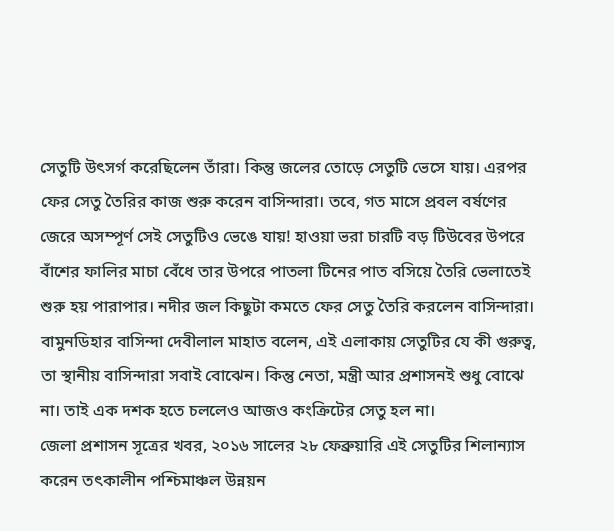সেতুটি উৎসর্গ করেছিলেন তাঁরা। কিন্তু জলের তোড়ে সেতুটি ভেসে যায়। এরপর ফের সেতু তৈরির কাজ শুরু করেন বাসিন্দারা। তবে, গত মাসে প্রবল বর্ষণের জেরে অসম্পূর্ণ সেই সেতুটিও ভেঙে যায়! হাওয়া ভরা চারটি বড় টিউবের উপরে বাঁশের ফালির মাচা বেঁধে তার উপরে পাতলা টিনের পাত বসিয়ে তৈরি ভেলাতেই শুরু হয় পারাপার। নদীর জল কিছুটা কমতে ফের সেতু তৈরি করলেন বাসিন্দারা। বামুনডিহার বাসিন্দা দেবীলাল মাহাত বলেন, এই এলাকায় সেতুটির যে কী গুরুত্ব, তা স্থানীয় বাসিন্দারা সবাই বোঝেন। কিন্তু নেতা, মন্ত্রী আর প্রশাসনই শুধু বোঝে না। তাই এক দশক হতে চললেও আজও কংক্রিটের সেতু হল না।
জেলা প্রশাসন সূত্রের খবর, ২০১৬ সালের ২৮ ফেব্রুয়ারি এই সেতুটির শিলান্যাস করেন তৎকালীন পশ্চিমাঞ্চল উন্নয়ন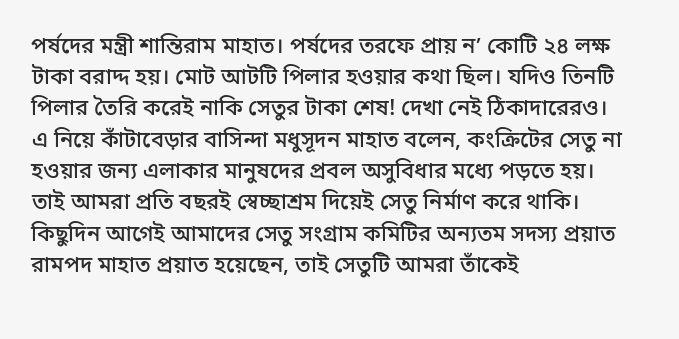পর্ষদের মন্ত্রী শান্তিরাম মাহাত। পর্ষদের তরফে প্রায় ন’ কোটি ২৪ লক্ষ টাকা বরাদ্দ হয়। মোট আটটি পিলার হওয়ার কথা ছিল। যদিও তিনটি পিলার তৈরি করেই নাকি সেতুর টাকা শেষ! দেখা নেই ঠিকাদারেরও। এ নিয়ে কাঁটাবেড়ার বাসিন্দা মধুসূদন মাহাত বলেন, কংক্রিটের সেতু না হওয়ার জন্য এলাকার মানুষদের প্রবল অসুবিধার মধ্যে পড়তে হয়। তাই আমরা প্রতি বছরই স্বেচ্ছাশ্রম দিয়েই সেতু নির্মাণ করে থাকি। কিছুদিন আগেই আমাদের সেতু সংগ্রাম কমিটির অন্যতম সদস্য প্রয়াত রামপদ মাহাত প্রয়াত হয়েছেন, তাই সেতুটি আমরা তাঁকেই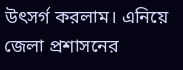উৎসর্গ করলাম। এনিয়ে জেলা প্রশাসনের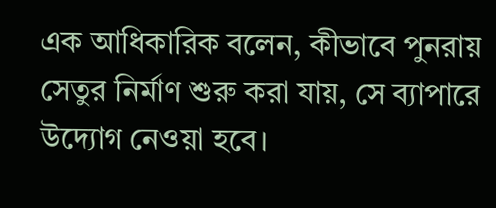এক আধিকারিক বলেন, কীভাবে পুনরায় সেতুর নির্মাণ শুরু করা যায়, সে ব্যাপারে উদ্যোগ নেওয়া হবে।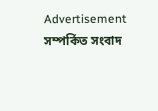Advertisement
সম্পর্কিত সংবাদ